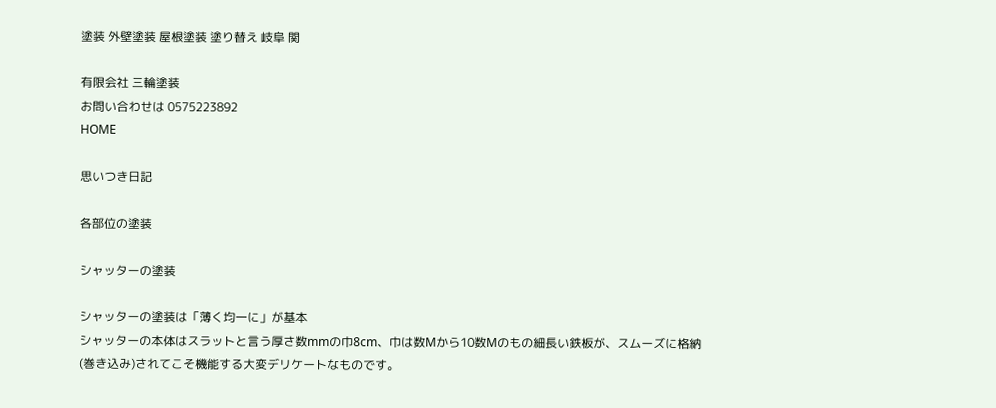塗装 外壁塗装 屋根塗装 塗り替え 岐阜 関

有限会社 三輪塗装
お問い合わせは 0575223892
HOME

思いつき日記

各部位の塗装

シャッターの塗装

シャッターの塗装は「薄く均一に」が基本
シャッターの本体はスラットと言う厚さ数mmの巾8cm、巾は数Mから10数Mのもの細長い鉄板が、スムーズに格納(巻き込み)されてこそ機能する大変デリケートなものです。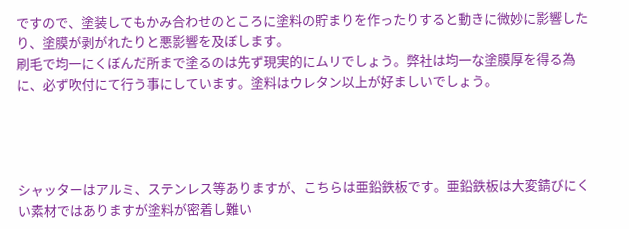ですので、塗装してもかみ合わせのところに塗料の貯まりを作ったりすると動きに微妙に影響したり、塗膜が剥がれたりと悪影響を及ぼします。
刷毛で均一にくぼんだ所まで塗るのは先ず現実的にムリでしょう。弊社は均一な塗膜厚を得る為に、必ず吹付にて行う事にしています。塗料はウレタン以上が好ましいでしょう。




シャッターはアルミ、ステンレス等ありますが、こちらは亜鉛鉄板です。亜鉛鉄板は大変錆びにくい素材ではありますが塗料が密着し難い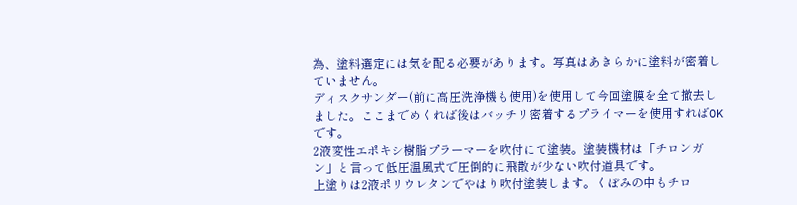為、塗料選定には気を配る必要があります。写真はあきらかに塗料が密着していません。
ディスクサンダー(前に高圧洗浄機も使用)を使用して今回塗膜を全て撤去しました。ここまでめくれば後はバッチリ密着するプライマーを使用すればOKです。
2液変性エポキシ樹脂プラーマーを吹付にて塗装。塗装機材は「チロンガン」と言って低圧温風式で圧倒的に飛散が少ない吹付道具です。
上塗りは2液ポリウレタンでやはり吹付塗装します。くぼみの中もチロ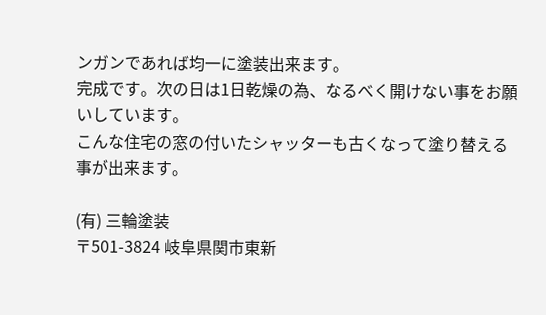ンガンであれば均一に塗装出来ます。
完成です。次の日は1日乾燥の為、なるべく開けない事をお願いしています。
こんな住宅の窓の付いたシャッターも古くなって塗り替える事が出来ます。

(有) 三輪塗装
〒501-3824 岐阜県関市東新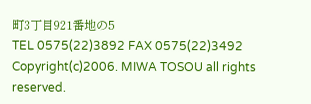町3丁目921番地の5
TEL 0575(22)3892 FAX 0575(22)3492
Copyright(c)2006. MIWA TOSOU all rights reserved.